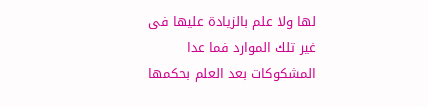لها ولا علم بالزيادة عليها فى غير تلك الموارد فما عدا المشكوكات بعد العلم بحكمها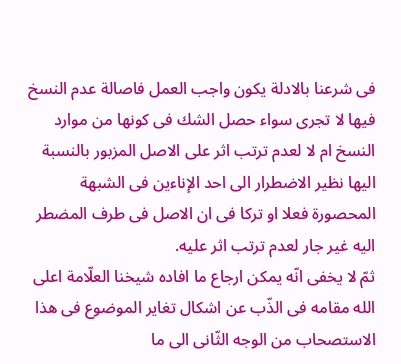فى شرعنا بالادلة يكون واجب العمل فاصالة عدم النسخ فيها لا تجرى سواء حصل الشك فى كونها من موارد النسخ ام لا لعدم ترتب اثر على الاصل المزبور بالنسبة اليها نظير الاضطرار الى احد الإناءين فى الشبهة المحصورة فعلا او تركا فى ان الاصل فى طرف المضطر اليه غير جار لعدم ترتب اثر عليه.
ثمّ لا يخفى انّه يمكن ارجاع ما افاده شيخنا العلّامة اعلى الله مقامه فى الذّب عن اشكال تغاير الموضوع فى هذا الاستصحاب من الوجه الثّانى الى ما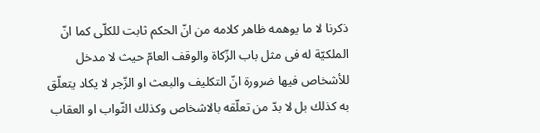ذكرنا لا ما يوهمه ظاهر كلامه من انّ الحكم ثابت للكلّى كما انّ الملكيّة له فى مثل باب الزّكاة والوقف العامّ حيث لا مدخل للأشخاص فيها ضرورة انّ التكليف والبعث او الزّجر لا يكاد يتعلّق به كذلك بل لا بدّ من تعلّقه بالاشخاص وكذلك الثّواب او العقاب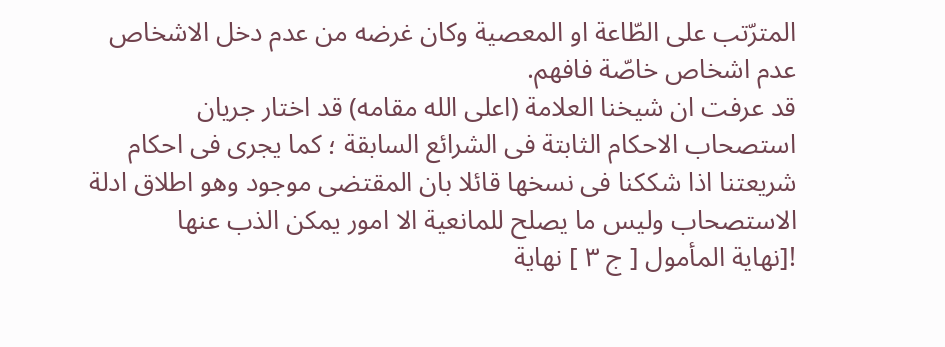المترّتب على الطّاعة او المعصية وكان غرضه من عدم دخل الاشخاص عدم اشخاص خاصّة فافهم.
قد عرفت ان شيخنا العلامة (اعلى الله مقامه) قد اختار جريان استصحاب الاحكام الثابتة فى الشرائع السابقة ؛ كما يجرى فى احكام شريعتنا اذا شككنا فى نسخها قائلا بان المقتضى موجود وهو اطلاق ادلة الاستصحاب وليس ما يصلح للمانعية الا امور يمكن الذب عنها
![نهاية المأمول [ ج ٣ ] نهاية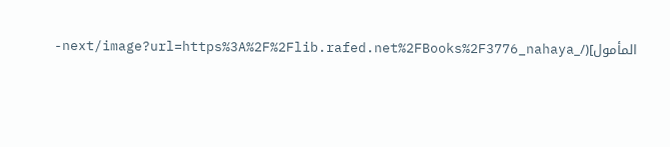المأمول](/_next/image?url=https%3A%2F%2Flib.rafed.net%2FBooks%2F3776_nahaya-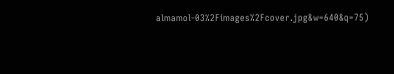almamol-03%2Fimages%2Fcover.jpg&w=640&q=75)